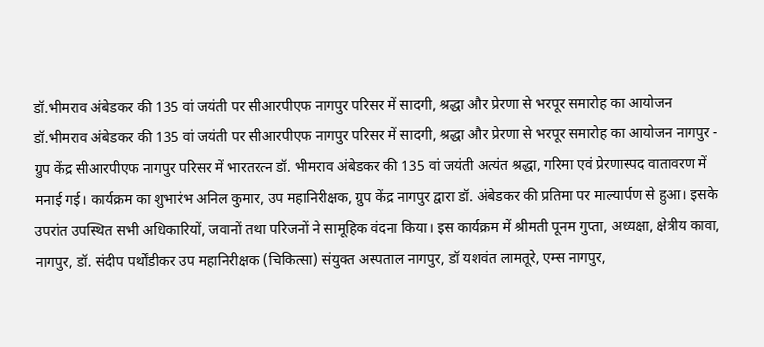डॉ.भीमराव अंबेडकर की 135 वां जयंती पर सीआरपीएफ नागपुर परिसर में सादगी, श्रद्धा और प्रेरणा से भरपूर समारोह का आयोजन डॉ.भीमराव अंबेडकर की 135 वां जयंती पर सीआरपीएफ नागपुर परिसर में सादगी, श्रद्धा और प्रेरणा से भरपूर समारोह का आयोजन नागपुर - ग्रुप केंद्र सीआरपीएफ नागपुर परिसर में भारतरत्न डॉ. भीमराव अंबेडकर की 135 वां जयंती अत्यंत श्रद्धा, गरिमा एवं प्रेरणास्पद वातावरण में मनाई गई। कार्यक्रम का शुभारंभ अनिल कुमार, उप महानिरीक्षक, ग्रुप केंद्र नागपुर द्वारा डॉ. अंबेडकर की प्रतिमा पर माल्यार्पण से हुआ। इसके उपरांत उपस्थित सभी अधिकारियों, जवानों तथा परिजनों ने सामूहिक वंदना किया। इस कार्यक्रम में श्रीमती पूनम गुप्ता, अध्यक्षा, क्षेत्रीय कावा, नागपुर, डॉ. संदीप पर्थोंडीकर उप महानिरीक्षक (चिकित्सा) संयुक्त अस्पताल नागपुर, डॉ यशवंत लामतूरे, एम्स नागपुर,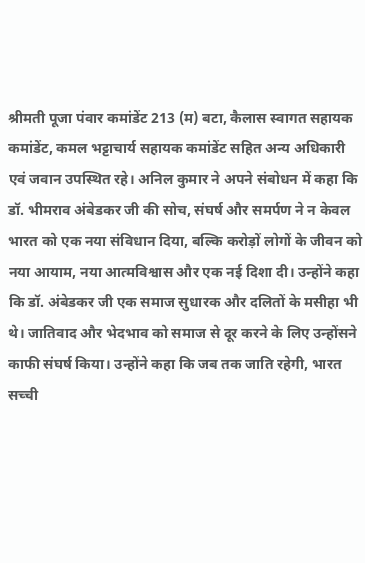श्रीमती पूजा पंवार कमांडेंट 213 (म) बटा, कैलास स्वागत सहायक कमांडेंट, कमल भट्टाचार्य सहायक कमांडेंट सहित अन्य अधिकारी एवं जवान उपस्थित रहे। अनिल कुमार ने अपने संबोधन में कहा कि डॉ. भीमराव अंबेडकर जी की सोच, संघर्ष और समर्पण ने न केवल भारत को एक नया संविधान दिया, बल्कि करोड़ों लोगों के जीवन को नया आयाम, नया आत्मविश्वास और एक नई दिशा दी। उन्होंने कहा कि डॉ. अंबेडकर जी एक समाज सुधारक और दलितों के मसीहा भी थे। जातिवाद और भेदभाव को समाज से दूर करने के लिए उन्होंसने काफी संघर्ष किया। उन्होंने कहा कि जब तक जाति रहेगी, भारत सच्ची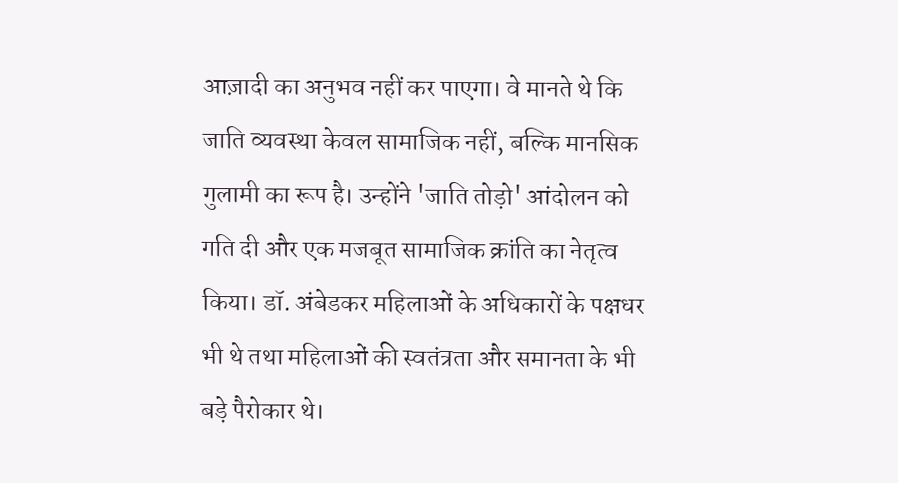आज़ादी का अनुभव नहीं कर पाएगा। वे मानते थे कि जाति व्यवस्था केवल सामाजिक नहीं, बल्कि मानसिक गुलामी का रूप है। उन्होंने 'जाति तोड़ो' आंदोलन को गति दी और एक मजबूत सामाजिक क्रांति का नेतृत्व किया। डॉ. अंबेडकर महिलाओं के अधिकारों के पक्षधर भी थे तथा महिलाओं की स्वतंत्रता और समानता के भी बड़े पैरोकार थे।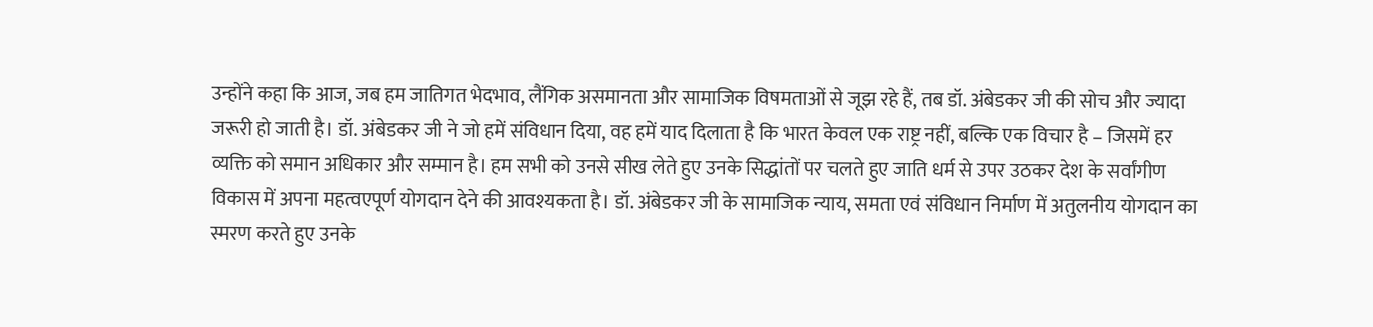उन्होंने कहा कि आज, जब हम जातिगत भेदभाव, लैंगिक असमानता और सामाजिक विषमताओं से जूझ रहे हैं, तब डॉ. अंबेडकर जी की सोच और ज्यादा जरूरी हो जाती है। डॉ. अंबेडकर जी ने जो हमें संविधान दिया, वह हमें याद दिलाता है कि भारत केवल एक राष्ट्र नहीं, बल्कि एक विचार है – जिसमें हर व्यक्ति को समान अधिकार और सम्मान है। हम सभी को उनसे सीख लेते हुए उनके सिद्धांतों पर चलते हुए जाति धर्म से उपर उठकर देश के सर्वांगीण विकास में अपना महत्वएपूर्ण योगदान देने की आवश्यकता है। डॉ. अंबेडकर जी के सामाजिक न्याय, समता एवं संविधान निर्माण में अतुलनीय योगदान का स्मरण करते हुए उनके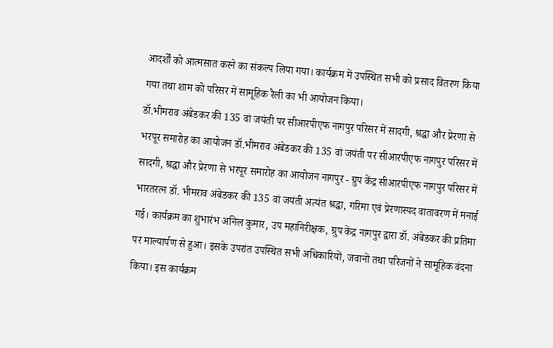आदर्शों को आत्मसात करने का संकल्प लिया गया। कार्यक्रम में उपस्थित सभी को प्रसाद वितरण किया गया तथा शाम को परिसर में सामूहिक रैली का भी आयोजन किया।
डॉ.भीमराव अंबेडकर की 135 वां जयंती पर सीआरपीएफ नागपुर परिसर में सादगी, श्रद्धा और प्रेरणा से भरपूर समारोह का आयोजन डॉ.भीमराव अंबेडकर की 135 वां जयंती पर सीआरपीएफ नागपुर परिसर में सादगी, श्रद्धा और प्रेरणा से भरपूर समारोह का आयोजन नागपुर - ग्रुप केंद्र सीआरपीएफ नागपुर परिसर में भारतरत्न डॉ. भीमराव अंबेडकर की 135 वां जयंती अत्यंत श्रद्धा, गरिमा एवं प्रेरणास्पद वातावरण में मनाई गई। कार्यक्रम का शुभारंभ अनिल कुमार, उप महानिरीक्षक, ग्रुप केंद्र नागपुर द्वारा डॉ. अंबेडकर की प्रतिमा पर माल्यार्पण से हुआ। इसके उपरांत उपस्थित सभी अधिकारियों, जवानों तथा परिजनों ने सामूहिक वंदना किया। इस कार्यक्रम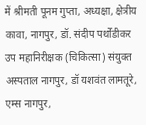में श्रीमती पूनम गुप्ता, अध्यक्षा, क्षेत्रीय कावा, नागपुर, डॉ. संदीप पर्थोंडीकर उप महानिरीक्षक (चिकित्सा) संयुक्त अस्पताल नागपुर, डॉ यशवंत लामतूरे, एम्स नागपुर,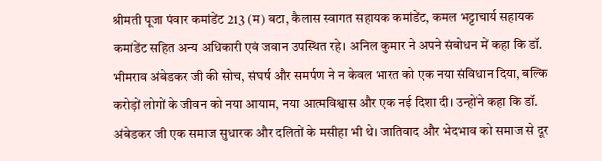श्रीमती पूजा पंवार कमांडेंट 213 (म) बटा, कैलास स्वागत सहायक कमांडेंट, कमल भट्टाचार्य सहायक कमांडेंट सहित अन्य अधिकारी एवं जवान उपस्थित रहे। अनिल कुमार ने अपने संबोधन में कहा कि डॉ. भीमराव अंबेडकर जी की सोच, संघर्ष और समर्पण ने न केवल भारत को एक नया संविधान दिया, बल्कि करोड़ों लोगों के जीवन को नया आयाम, नया आत्मविश्वास और एक नई दिशा दी। उन्होंने कहा कि डॉ. अंबेडकर जी एक समाज सुधारक और दलितों के मसीहा भी थे। जातिवाद और भेदभाव को समाज से दूर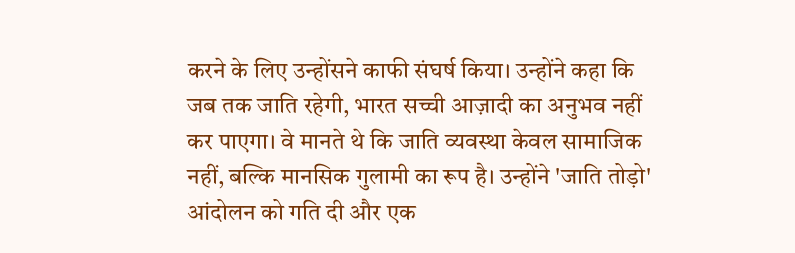करने के लिए उन्होंसने काफी संघर्ष किया। उन्होंने कहा कि जब तक जाति रहेगी, भारत सच्ची आज़ादी का अनुभव नहीं कर पाएगा। वे मानते थे कि जाति व्यवस्था केवल सामाजिक नहीं, बल्कि मानसिक गुलामी का रूप है। उन्होंने 'जाति तोड़ो' आंदोलन को गति दी और एक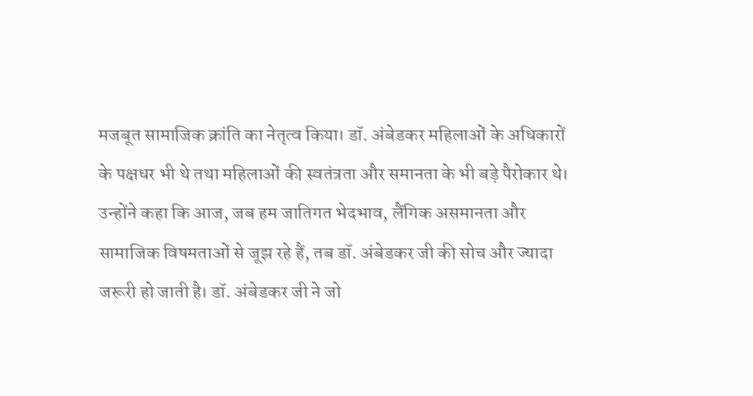मजबूत सामाजिक क्रांति का नेतृत्व किया। डॉ. अंबेडकर महिलाओं के अधिकारों के पक्षधर भी थे तथा महिलाओं की स्वतंत्रता और समानता के भी बड़े पैरोकार थे। उन्होंने कहा कि आज, जब हम जातिगत भेदभाव, लैंगिक असमानता और सामाजिक विषमताओं से जूझ रहे हैं, तब डॉ. अंबेडकर जी की सोच और ज्यादा जरूरी हो जाती है। डॉ. अंबेडकर जी ने जो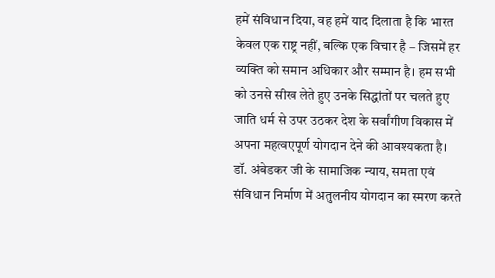हमें संविधान दिया, वह हमें याद दिलाता है कि भारत केवल एक राष्ट्र नहीं, बल्कि एक विचार है – जिसमें हर व्यक्ति को समान अधिकार और सम्मान है। हम सभी को उनसे सीख लेते हुए उनके सिद्धांतों पर चलते हुए जाति धर्म से उपर उठकर देश के सर्वांगीण विकास में अपना महत्वएपूर्ण योगदान देने की आवश्यकता है। डॉ. अंबेडकर जी के सामाजिक न्याय, समता एवं संविधान निर्माण में अतुलनीय योगदान का स्मरण करते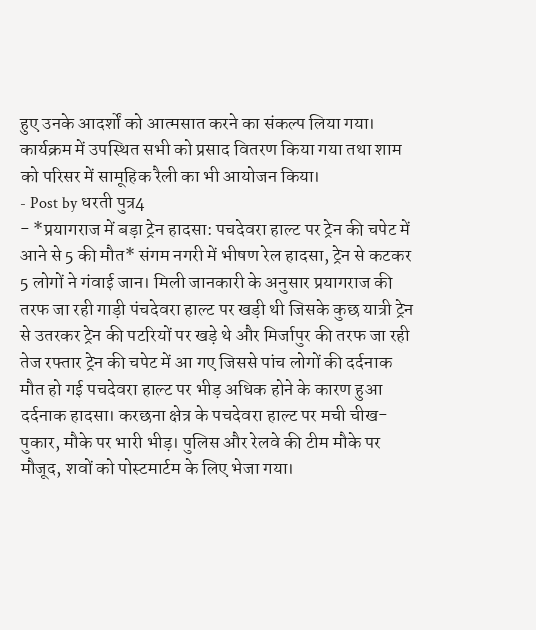हुए उनके आदर्शों को आत्मसात करने का संकल्प लिया गया। कार्यक्रम में उपस्थित सभी को प्रसाद वितरण किया गया तथा शाम को परिसर में सामूहिक रैली का भी आयोजन किया।
- Post by धरती पुत्र4
- *प्रयागराज में बड़ा ट्रेन हादसा: पचदेवरा हाल्ट पर ट्रेन की चपेट में आने से 5 की मौत* संगम नगरी में भीषण रेल हादसा, ट्रेन से कटकर 5 लोगों ने गंवाई जान। मिली जानकारी के अनुसार प्रयागराज की तरफ जा रही गाड़ी पंचदेवरा हाल्ट पर खड़ी थी जिसके कुछ यात्री ट्रेन से उतरकर ट्रेन की पटरियों पर खड़े थे और मिर्जापुर की तरफ जा रही तेज रफ्तार ट्रेन की चपेट में आ गए जिससे पांच लोगों की दर्दनाक मौत हो गई पचदेवरा हाल्ट पर भीड़ अधिक होने के कारण हुआ दर्दनाक हादसा। करछना क्षेत्र के पचदेवरा हाल्ट पर मची चीख-पुकार, मौके पर भारी भीड़। पुलिस और रेलवे की टीम मौके पर मौजूद, शवों को पोस्टमार्टम के लिए भेजा गया।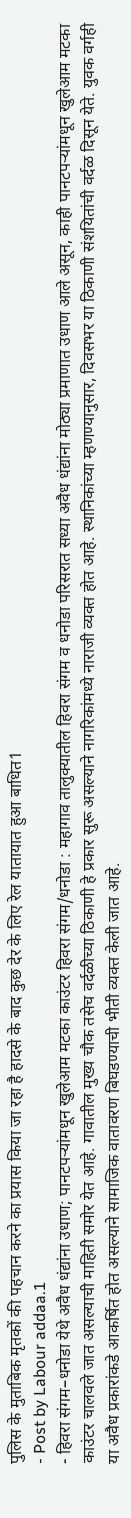पुलिस के मुताबिक मृतकों की पहचान करने का प्रयास किया जा रहा है हादसे के बाद कुछ देर के लिए रेल यातायात हुआ बाधित1
- Post by Labour addaa.1
- हिवरा संगम–धनोडा येथे अवैध धंद्यांना उधाण; पानटपऱ्यांमधून खुलेआम मटका काउंटर हिवरा संगम/धनोडा : महागाव तालुक्यातील हिवरा संगम व धनोडा परिसरात सध्या अवैध धंद्यांना मोठ्या प्रमाणात उधाण आले असून, काही पानटपऱ्यांमधून खुलेआम मटका काउंटर चालवले जात असल्याची माहिती समोर येत आहे. गावातील मुख्य चौक तसेच वर्दळीच्या ठिकाणी हे प्रकार सुरू असल्याने नागरिकांमध्ये नाराजी व्यक्त होत आहे. स्थानिकांच्या म्हणण्यानुसार, दिवसभर या ठिकाणी संशयितांची वर्दळ दिसून येते. युवक वर्गही या अवैध प्रकारांकडे आकर्षित होत असल्याने सामाजिक वातावरण बिघडण्याची भीती व्यक्त केली जात आहे.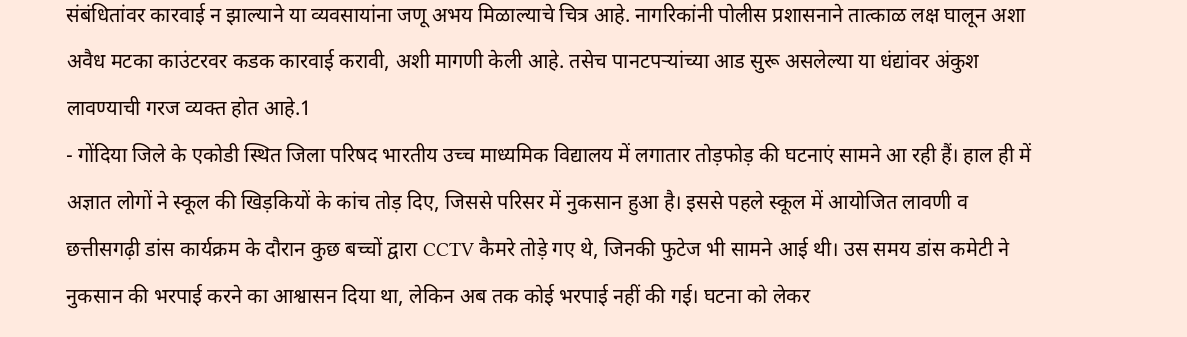संबंधितांवर कारवाई न झाल्याने या व्यवसायांना जणू अभय मिळाल्याचे चित्र आहे. नागरिकांनी पोलीस प्रशासनाने तात्काळ लक्ष घालून अशा अवैध मटका काउंटरवर कडक कारवाई करावी, अशी मागणी केली आहे. तसेच पानटपऱ्यांच्या आड सुरू असलेल्या या धंद्यांवर अंकुश लावण्याची गरज व्यक्त होत आहे.1
- गोंदिया जिले के एकोडी स्थित जिला परिषद भारतीय उच्च माध्यमिक विद्यालय में लगातार तोड़फोड़ की घटनाएं सामने आ रही हैं। हाल ही में अज्ञात लोगों ने स्कूल की खिड़कियों के कांच तोड़ दिए, जिससे परिसर में नुकसान हुआ है। इससे पहले स्कूल में आयोजित लावणी व छत्तीसगढ़ी डांस कार्यक्रम के दौरान कुछ बच्चों द्वारा CCTV कैमरे तोड़े गए थे, जिनकी फुटेज भी सामने आई थी। उस समय डांस कमेटी ने नुकसान की भरपाई करने का आश्वासन दिया था, लेकिन अब तक कोई भरपाई नहीं की गई। घटना को लेकर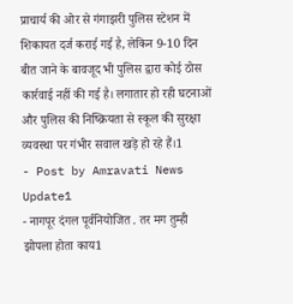प्राचार्य की ओर से गंगाझरी पुलिस स्टेशन में शिकायत दर्ज कराई गई है, लेकिन 9-10 दिन बीत जाने के बावजूद भी पुलिस द्वारा कोई ठोस कार्रवाई नहीं की गई है। लगातार हो रही घटनाओं और पुलिस की निष्क्रियता से स्कूल की सुरक्षा व्यवस्था पर गंभीर सवाल खड़े हो रहे हैं।1
- Post by Amravati News Update1
- नागपूर दंगल पूर्वनियोजित . तर मग तुम्ही झोपला होता काय1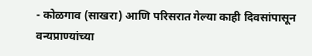- कोळगाव (साखरा) आणि परिसरात गेल्या काही दिवसांपासून वन्यप्राण्यांच्या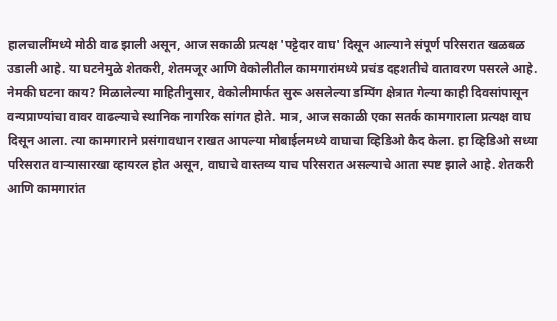हालचालींमध्ये मोठी वाढ झाली असून, आज सकाळी प्रत्यक्ष 'पट्टेदार वाघ' दिसून आल्याने संपूर्ण परिसरात खळबळ उडाली आहे. या घटनेमुळे शेतकरी, शेतमजूर आणि वेकोलीतील कामगारांमध्ये प्रचंड दहशतीचे वातावरण पसरले आहे. नेमकी घटना काय? मिळालेल्या माहितीनुसार, वेकोलीमार्फत सुरू असलेल्या डम्पिंग क्षेत्रात गेल्या काही दिवसांपासून वन्यप्राण्यांचा वावर वाढल्याचे स्थानिक नागरिक सांगत होते. मात्र, आज सकाळी एका सतर्क कामगाराला प्रत्यक्ष वाघ दिसून आला. त्या कामगाराने प्रसंगावधान राखत आपल्या मोबाईलमध्ये वाघाचा व्हिडिओ कैद केला. हा व्हिडिओ सध्या परिसरात वाऱ्यासारखा व्हायरल होत असून, वाघाचे वास्तव्य याच परिसरात असल्याचे आता स्पष्ट झाले आहे. शेतकरी आणि कामगारांत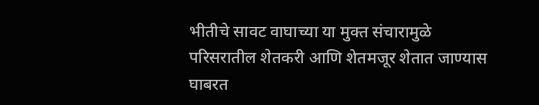भीतीचे सावट वाघाच्या या मुक्त संचारामुळे परिसरातील शेतकरी आणि शेतमजूर शेतात जाण्यास घाबरत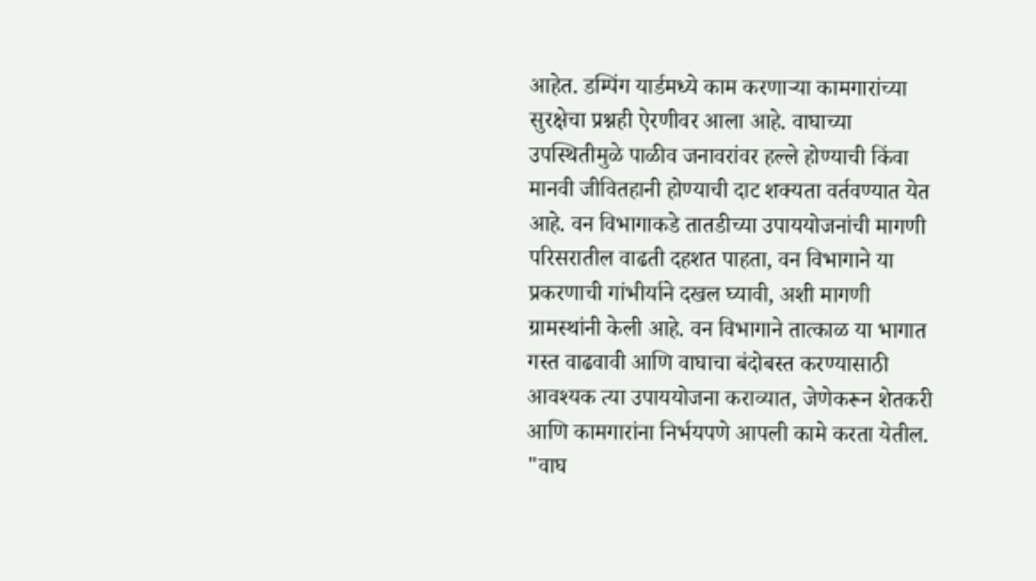आहेत. डम्पिंग यार्डमध्ये काम करणाऱ्या कामगारांच्या सुरक्षेचा प्रश्नही ऐरणीवर आला आहे. वाघाच्या उपस्थितीमुळे पाळीव जनावरांवर हल्ले होण्याची किंवा मानवी जीवितहानी होण्याची दाट शक्यता वर्तवण्यात येत आहे. वन विभागाकडे तातडीच्या उपाययोजनांची मागणी परिसरातील वाढती दहशत पाहता, वन विभागाने या प्रकरणाची गांभीर्याने दखल घ्यावी, अशी मागणी ग्रामस्थांनी केली आहे. वन विभागाने तात्काळ या भागात गस्त वाढवावी आणि वाघाचा बंदोबस्त करण्यासाठी आवश्यक त्या उपाययोजना कराव्यात, जेणेकरून शेतकरी आणि कामगारांना निर्भयपणे आपली कामे करता येतील. "वाघ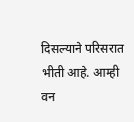दिसल्याने परिसरात भीती आहे. आम्ही वन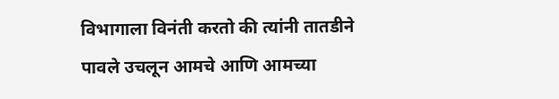विभागाला विनंती करतो की त्यांनी तातडीने पावले उचलून आमचे आणि आमच्या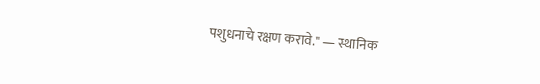पशुधनाचे रक्षण करावे." — स्थानिक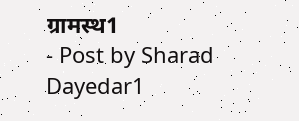ग्रामस्थ1
- Post by Sharad Dayedar1